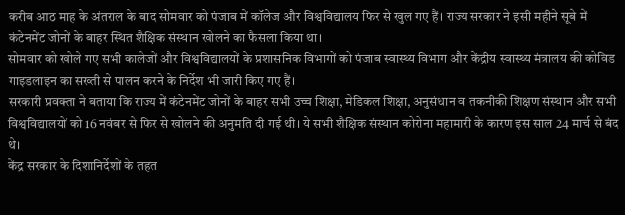करीब आठ माह के अंतराल के बाद सोमवार को पंजाब में कॉलेज और विश्वविद्यालय फिर से खुल गए हैं। राज्य सरकार ने इसी महीने सूबे में कंटेनमेंट जोनों के बाहर स्थित शैक्षिक संस्थान खोलने का फैसला किया था।
सोमवार को खोले गए सभी कालेजों और विश्वविद्यालयों के प्रशासनिक विभागों को पंजाब स्वास्थ्य विभाग और केंद्रीय स्वास्थ्य मंत्रालय की कोविड गाइडलाइन का सख्ती से पालन करने के निर्देश भी जारी किए गए हैं।
सरकारी प्रवक्ता ने बताया कि राज्य में कंटेनमेंट जोनों के बाहर सभी उच्च शिक्षा, मेडिकल शिक्षा, अनुसंधान व तकनीकी शिक्षण संस्थान और सभी विश्वविद्यालयों को 16 नवंबर से फिर से खोलने की अनुमति दी गई थी। ये सभी शैक्षिक संस्थान कोरोना महामारी के कारण इस साल 24 मार्च से बंद थे।
केंद्र सरकार के दिशानिर्देशों के तहत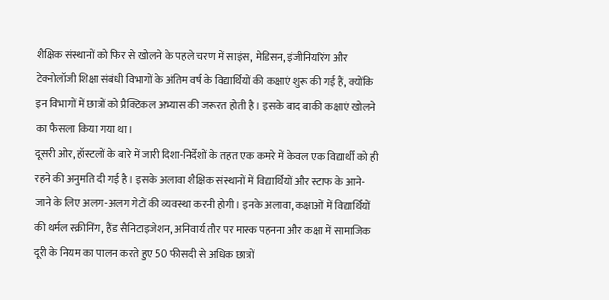शैक्षिक संस्थानों को फिर से खोलने के पहले चरण में साइंस, मेडिसन, इंजीनियरिंग और टेक्नोलॉजी शिक्षा संबंधी विभागों के अंतिम वर्ष के विद्यार्थियों की कक्षाएं शुरू की गई हैं, क्योंकि इन विभागों में छात्रों को प्रैक्टिकल अभ्यास की जरूरत होती है। इसके बाद बाकी कक्षाएं खोलने का फैसला किया गया था।
दूसरी ओर, हॉस्टलों के बारे में जारी दिशा-निर्देशों के तहत एक कमरे में केवल एक विद्यार्थी को ही रहने की अनुमति दी गई है। इसके अलावा शैक्षिक संस्थानों में विद्यार्थियों और स्टाफ के आने-जाने के लिए अलग-अलग गेटों की व्यवस्था करनी होगी। इनके अलावा, कक्षाओं में विद्यार्थियों की थर्मल स्क्रीनिंग, हैंड सैनिटाइजेशन, अनिवार्य तौर पर मास्क पहनना और कक्षा में सामाजिक दूरी के नियम का पालन करते हुए 50 फीसदी से अधिक छात्रों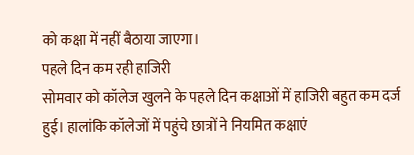को कक्षा में नहीं बैठाया जाएगा।
पहले दिन कम रही हाजिरी
सोमवार को कॉलेज खुलने के पहले दिन कक्षाओं में हाजिरी बहुत कम दर्ज हुई। हालांकि कॉलेजों में पहुंचे छात्रों ने नियमित कक्षाएं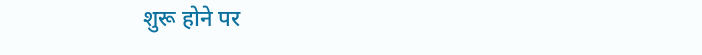शुरू होने पर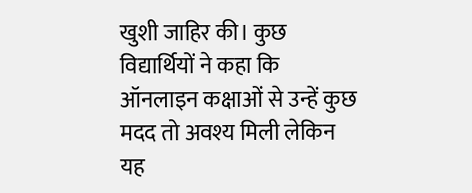खुशी जाहिर की। कुछ विद्यार्थियों ने कहा कि ऑनलाइन कक्षाओं से उन्हें कुछ मदद तो अवश्य मिली लेकिन यह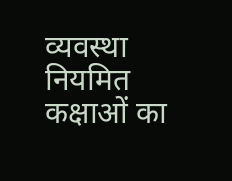व्यवस्था नियमित कक्षाओं का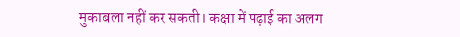मुकाबला नहीं कर सकती। कक्षा में पढ़ाई का अलग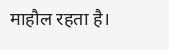माहौल रहता है।